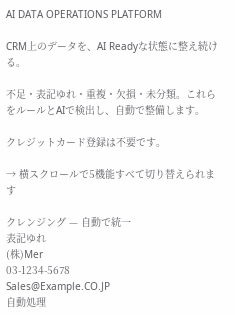AI DATA OPERATIONS PLATFORM

CRM上のデータを、AI Readyな状態に整え続ける。

不足・表記ゆれ・重複・欠損・未分類。これらをルールとAIで検出し、自動で整備します。

クレジットカード登録は不要です。

→ 横スクロールで5機能すべて切り替えられます

クレンジング — 自動で統一
表記ゆれ
(株)Mer
03-1234-5678
Sales@Example.CO.JP
自動処理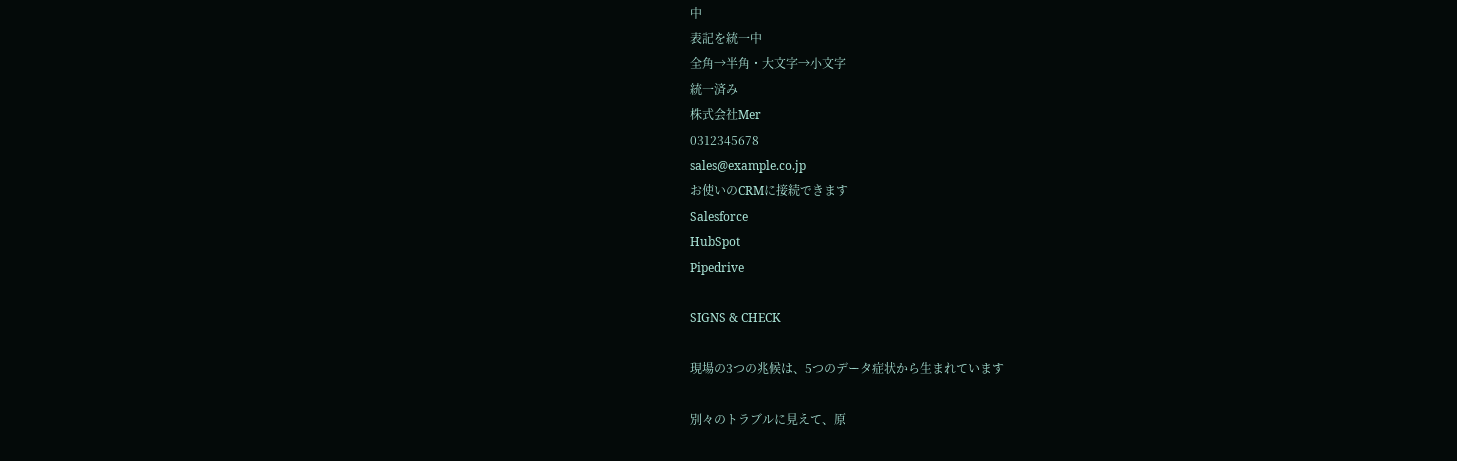中
表記を統一中
全角→半角・大文字→小文字
統一済み
株式会社Mer
0312345678
sales@example.co.jp
お使いのCRMに接続できます
Salesforce
HubSpot
Pipedrive

SIGNS & CHECK

現場の3つの兆候は、5つのデータ症状から生まれています

別々のトラブルに見えて、原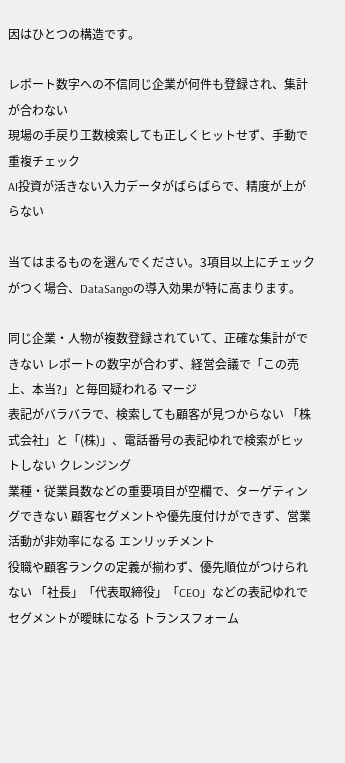因はひとつの構造です。

レポート数字への不信同じ企業が何件も登録され、集計が合わない
現場の手戻り工数検索しても正しくヒットせず、手動で重複チェック
AI投資が活きない入力データがばらばらで、精度が上がらない

当てはまるものを選んでください。3項目以上にチェックがつく場合、DataSangoの導入効果が特に高まります。

同じ企業・人物が複数登録されていて、正確な集計ができない レポートの数字が合わず、経営会議で「この売上、本当?」と毎回疑われる マージ
表記がバラバラで、検索しても顧客が見つからない 「株式会社」と「(株)」、電話番号の表記ゆれで検索がヒットしない クレンジング
業種・従業員数などの重要項目が空欄で、ターゲティングできない 顧客セグメントや優先度付けができず、営業活動が非効率になる エンリッチメント
役職や顧客ランクの定義が揃わず、優先順位がつけられない 「社長」「代表取締役」「CEO」などの表記ゆれでセグメントが曖昧になる トランスフォーム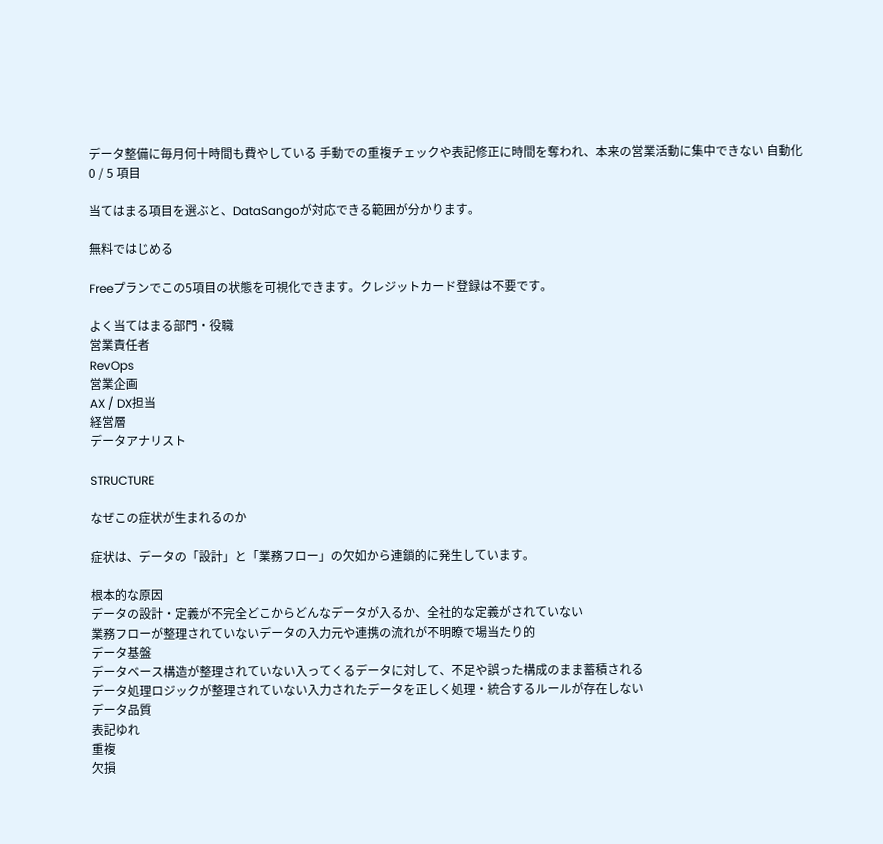データ整備に毎月何十時間も費やしている 手動での重複チェックや表記修正に時間を奪われ、本来の営業活動に集中できない 自動化
0 / 5 項目

当てはまる項目を選ぶと、DataSangoが対応できる範囲が分かります。

無料ではじめる

Freeプランでこの5項目の状態を可視化できます。クレジットカード登録は不要です。

よく当てはまる部門・役職
営業責任者
RevOps
営業企画
AX / DX担当
経営層
データアナリスト

STRUCTURE

なぜこの症状が生まれるのか

症状は、データの「設計」と「業務フロー」の欠如から連鎖的に発生しています。

根本的な原因
データの設計・定義が不完全どこからどんなデータが入るか、全社的な定義がされていない
業務フローが整理されていないデータの入力元や連携の流れが不明瞭で場当たり的
データ基盤
データベース構造が整理されていない入ってくるデータに対して、不足や誤った構成のまま蓄積される
データ処理ロジックが整理されていない入力されたデータを正しく処理・統合するルールが存在しない
データ品質
表記ゆれ
重複
欠損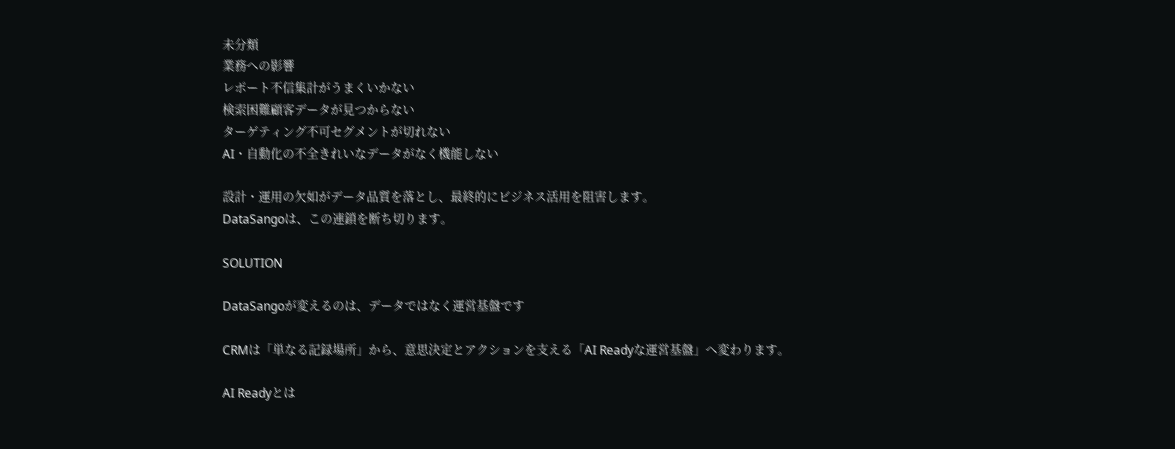未分類
業務への影響
レポート不信集計がうまくいかない
検索困難顧客データが見つからない
ターゲティング不可セグメントが切れない
AI・自動化の不全きれいなデータがなく機能しない

設計・運用の欠如がデータ品質を落とし、最終的にビジネス活用を阻害します。
DataSangoは、この連鎖を断ち切ります。

SOLUTION

DataSangoが変えるのは、データではなく運営基盤です

CRMは「単なる記録場所」から、意思決定とアクションを支える「AI Readyな運営基盤」へ変わります。

AI Readyとは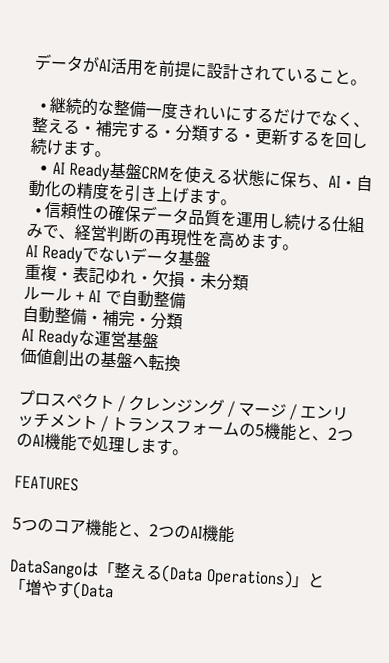データがAI活用を前提に設計されていること。

  • 継続的な整備一度きれいにするだけでなく、整える・補完する・分類する・更新するを回し続けます。
  • AI Ready基盤CRMを使える状態に保ち、AI・自動化の精度を引き上げます。
  • 信頼性の確保データ品質を運用し続ける仕組みで、経営判断の再現性を高めます。
AI Readyでないデータ基盤
重複・表記ゆれ・欠損・未分類
ルール + AI で自動整備
自動整備・補完・分類
AI Readyな運営基盤
価値創出の基盤へ転換

プロスペクト / クレンジング / マージ / エンリッチメント / トランスフォームの5機能と、2つのAI機能で処理します。

FEATURES

5つのコア機能と、2つのAI機能

DataSangoは「整える(Data Operations)」と「増やす(Data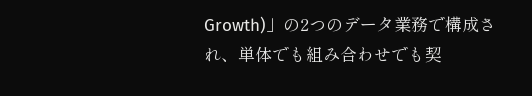Growth)」の2つのデータ業務で構成され、単体でも組み合わせでも契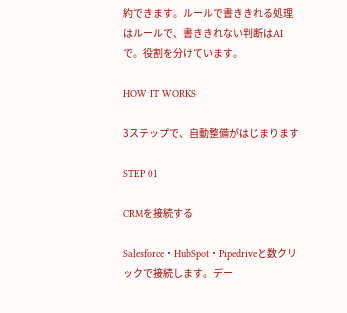約できます。ルールで書ききれる処理はルールで、書ききれない判断はAIで。役割を分けています。

HOW IT WORKS

3ステップで、自動整備がはじまります

STEP 01

CRMを接続する

Salesforce・HubSpot・Pipedriveと数クリックで接続します。デー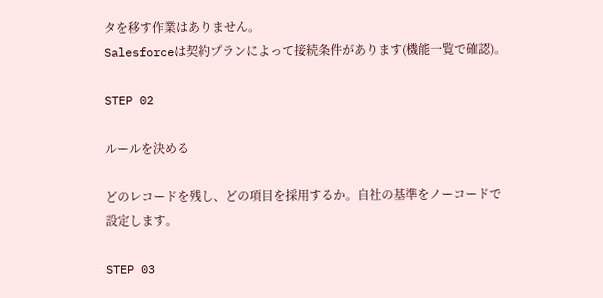タを移す作業はありません。
Salesforceは契約プランによって接続条件があります(機能一覧で確認)。

STEP 02

ルールを決める

どのレコードを残し、どの項目を採用するか。自社の基準をノーコードで設定します。

STEP 03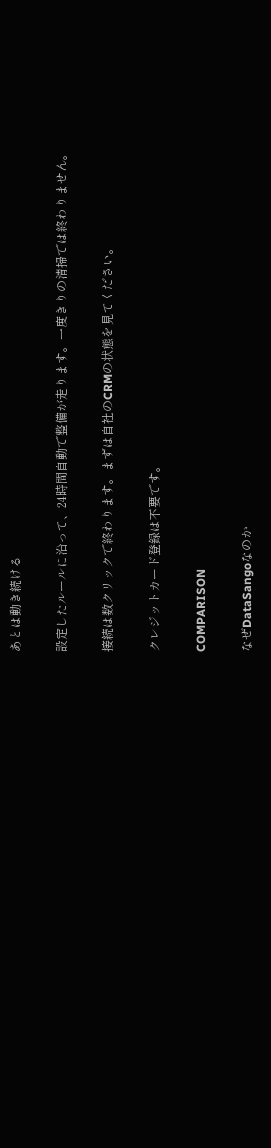あとは動き続ける

設定したルールに沿って、24時間自動で整備が走ります。一度きりの清掃では終わりません。

接続は数クリックで終わります。まずは自社のCRMの状態を見てください。

クレジットカード登録は不要です。

COMPARISON

なぜDataSangoなのか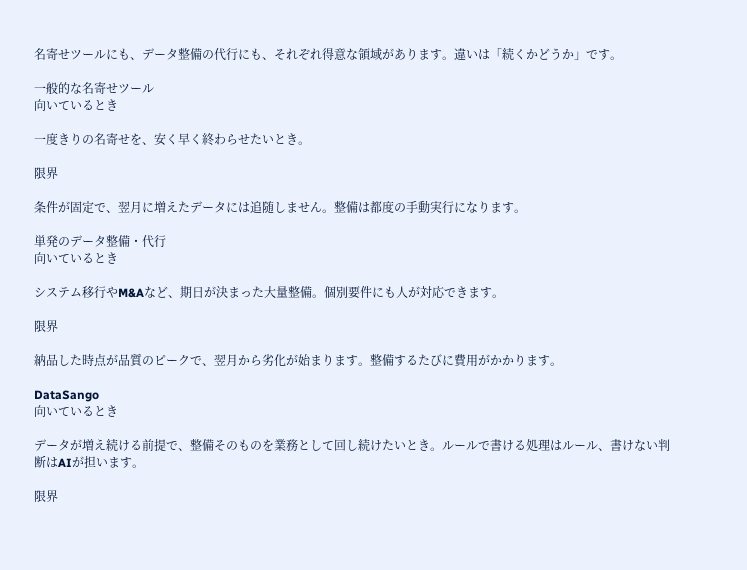名寄せツールにも、データ整備の代行にも、それぞれ得意な領域があります。違いは「続くかどうか」です。

一般的な名寄せツール
向いているとき

一度きりの名寄せを、安く早く終わらせたいとき。

限界

条件が固定で、翌月に増えたデータには追随しません。整備は都度の手動実行になります。

単発のデータ整備・代行
向いているとき

システム移行やM&Aなど、期日が決まった大量整備。個別要件にも人が対応できます。

限界

納品した時点が品質のピークで、翌月から劣化が始まります。整備するたびに費用がかかります。

DataSango
向いているとき

データが増え続ける前提で、整備そのものを業務として回し続けたいとき。ルールで書ける処理はルール、書けない判断はAIが担います。

限界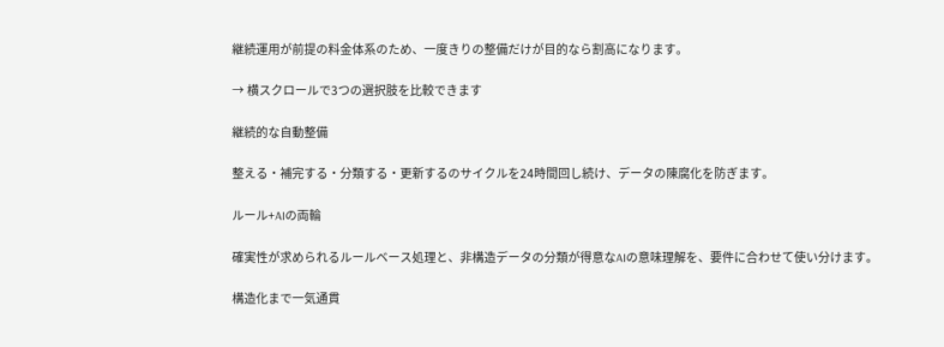継続運用が前提の料金体系のため、一度きりの整備だけが目的なら割高になります。

→ 横スクロールで3つの選択肢を比較できます

継続的な自動整備

整える・補完する・分類する・更新するのサイクルを24時間回し続け、データの陳腐化を防ぎます。

ルール+AIの両輪

確実性が求められるルールベース処理と、非構造データの分類が得意なAIの意味理解を、要件に合わせて使い分けます。

構造化まで一気通貫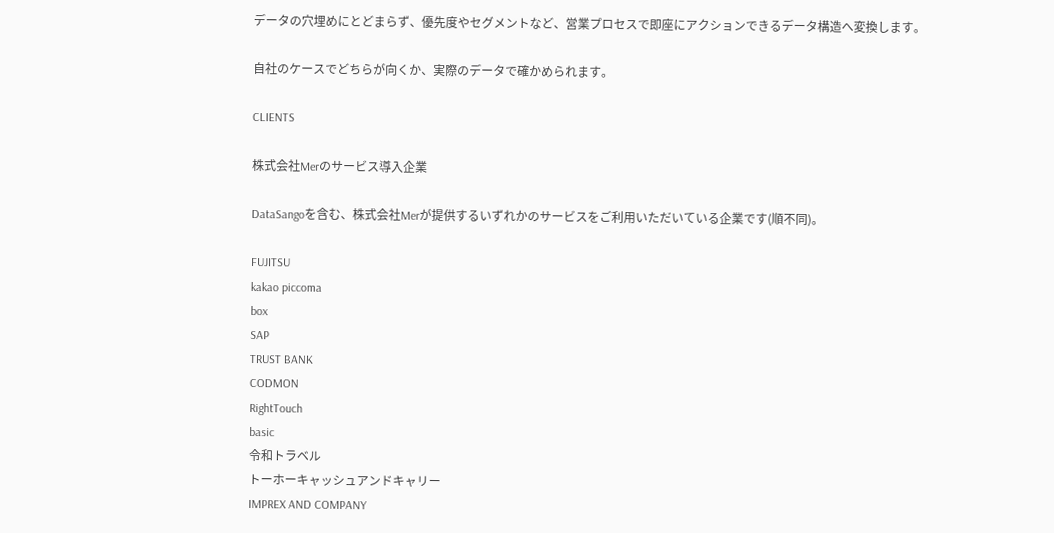データの穴埋めにとどまらず、優先度やセグメントなど、営業プロセスで即座にアクションできるデータ構造へ変換します。

自社のケースでどちらが向くか、実際のデータで確かめられます。

CLIENTS

株式会社Merのサービス導入企業

DataSangoを含む、株式会社Merが提供するいずれかのサービスをご利用いただいている企業です(順不同)。

FUJITSU
kakao piccoma
box
SAP
TRUST BANK
CODMON
RightTouch
basic
令和トラベル
トーホーキャッシュアンドキャリー
IMPREX AND COMPANY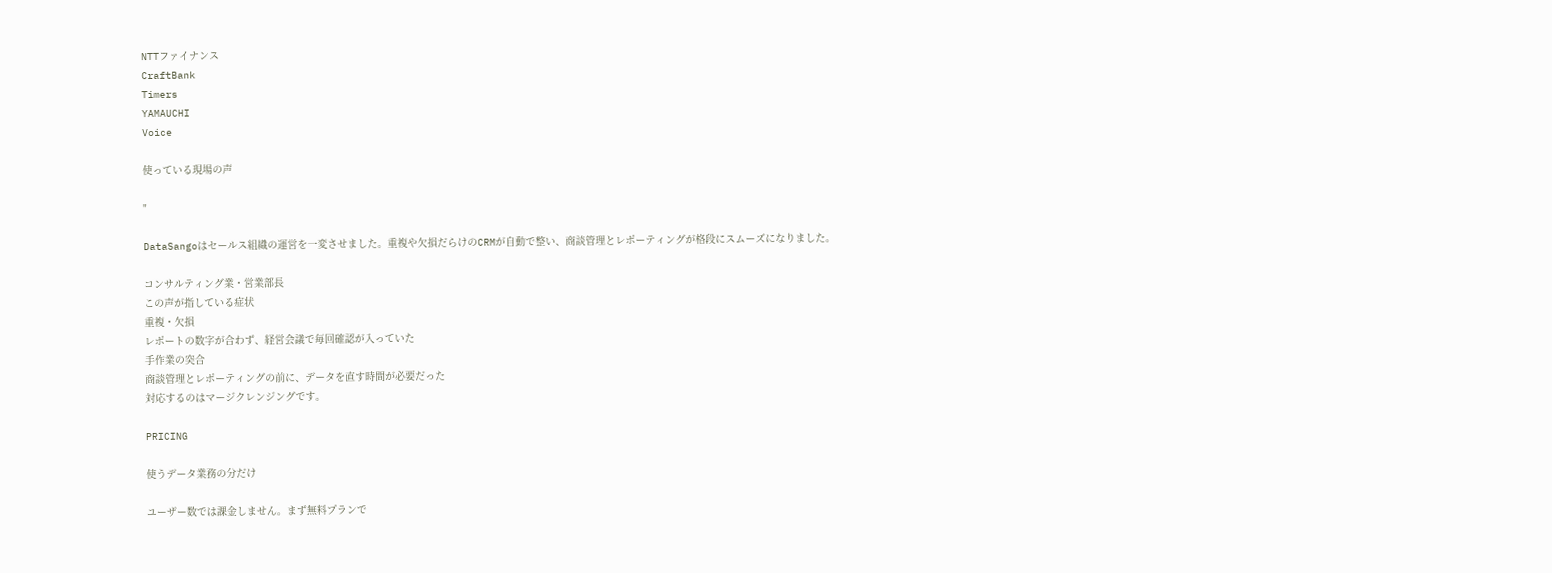NTTファイナンス
CraftBank
Timers
YAMAUCHI
Voice

使っている現場の声

"

DataSangoはセールス組織の運営を一変させました。重複や欠損だらけのCRMが自動で整い、商談管理とレポーティングが格段にスムーズになりました。

コンサルティング業・営業部長
この声が指している症状
重複・欠損
レポートの数字が合わず、経営会議で毎回確認が入っていた
手作業の突合
商談管理とレポーティングの前に、データを直す時間が必要だった
対応するのはマージクレンジングです。

PRICING

使うデータ業務の分だけ

ユーザー数では課金しません。まず無料プランで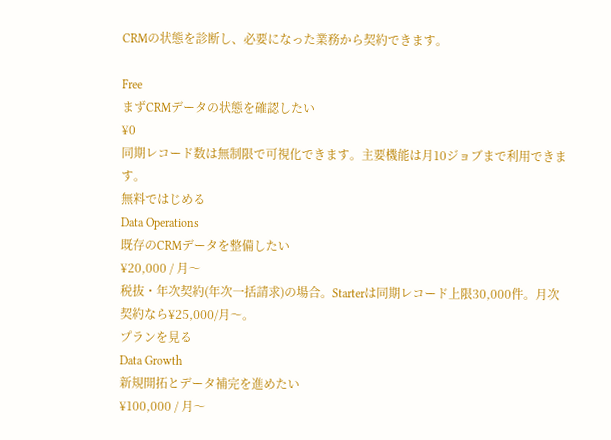CRMの状態を診断し、必要になった業務から契約できます。

Free
まずCRMデータの状態を確認したい
¥0
同期レコード数は無制限で可視化できます。主要機能は月10ジョブまで利用できます。
無料ではじめる
Data Operations
既存のCRMデータを整備したい
¥20,000 / 月〜
税抜・年次契約(年次一括請求)の場合。Starterは同期レコード上限30,000件。月次契約なら¥25,000/月〜。
プランを見る
Data Growth
新規開拓とデータ補完を進めたい
¥100,000 / 月〜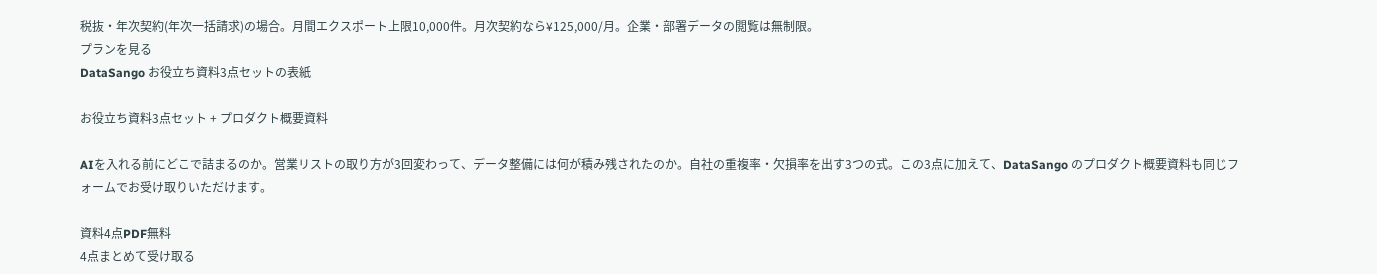税抜・年次契約(年次一括請求)の場合。月間エクスポート上限10,000件。月次契約なら¥125,000/月。企業・部署データの閲覧は無制限。
プランを見る
DataSango お役立ち資料3点セットの表紙

お役立ち資料3点セット + プロダクト概要資料

AIを入れる前にどこで詰まるのか。営業リストの取り方が3回変わって、データ整備には何が積み残されたのか。自社の重複率・欠損率を出す3つの式。この3点に加えて、DataSango のプロダクト概要資料も同じフォームでお受け取りいただけます。

資料4点PDF無料
4点まとめて受け取る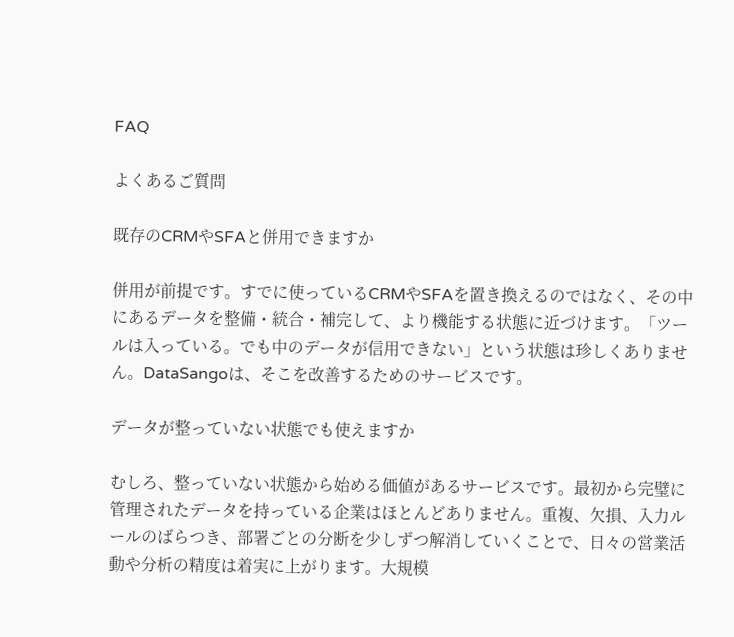FAQ

よくあるご質問

既存のCRMやSFAと併用できますか

併用が前提です。すでに使っているCRMやSFAを置き換えるのではなく、その中にあるデータを整備・統合・補完して、より機能する状態に近づけます。「ツールは入っている。でも中のデータが信用できない」という状態は珍しくありません。DataSangoは、そこを改善するためのサービスです。

データが整っていない状態でも使えますか

むしろ、整っていない状態から始める価値があるサービスです。最初から完璧に管理されたデータを持っている企業はほとんどありません。重複、欠損、入力ルールのばらつき、部署ごとの分断を少しずつ解消していくことで、日々の営業活動や分析の精度は着実に上がります。大規模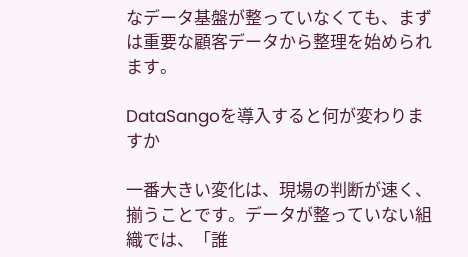なデータ基盤が整っていなくても、まずは重要な顧客データから整理を始められます。

DataSangoを導入すると何が変わりますか

一番大きい変化は、現場の判断が速く、揃うことです。データが整っていない組織では、「誰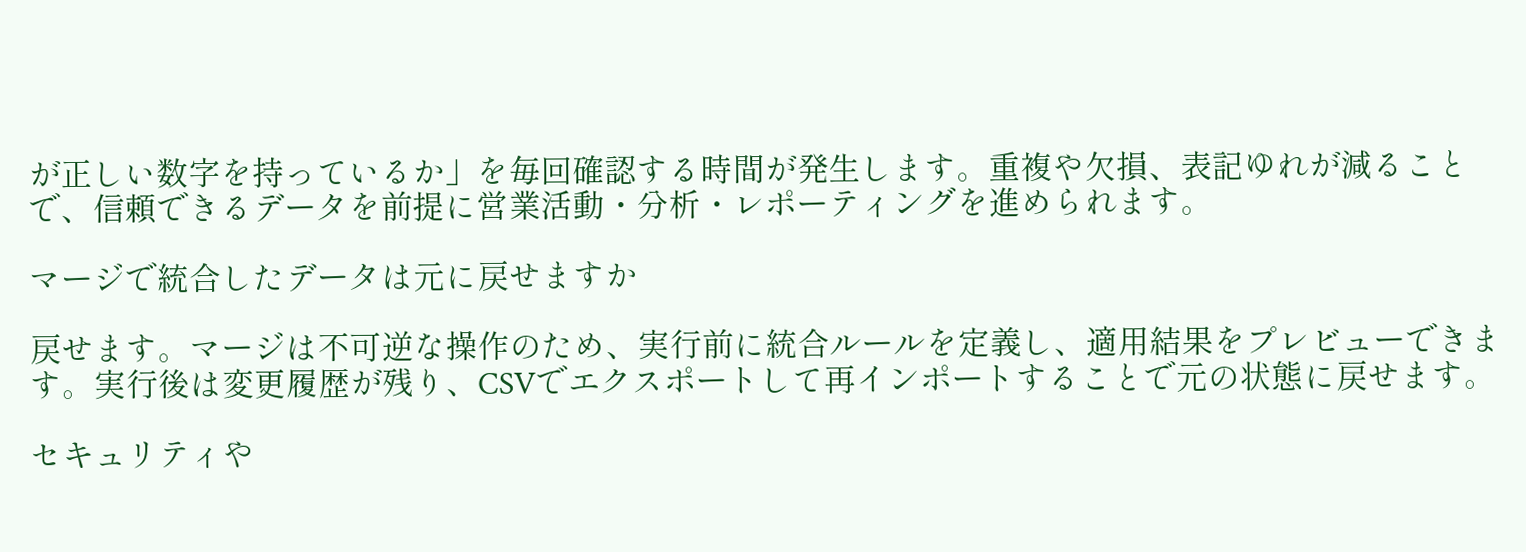が正しい数字を持っているか」を毎回確認する時間が発生します。重複や欠損、表記ゆれが減ることで、信頼できるデータを前提に営業活動・分析・レポーティングを進められます。

マージで統合したデータは元に戻せますか

戻せます。マージは不可逆な操作のため、実行前に統合ルールを定義し、適用結果をプレビューできます。実行後は変更履歴が残り、CSVでエクスポートして再インポートすることで元の状態に戻せます。

セキュリティや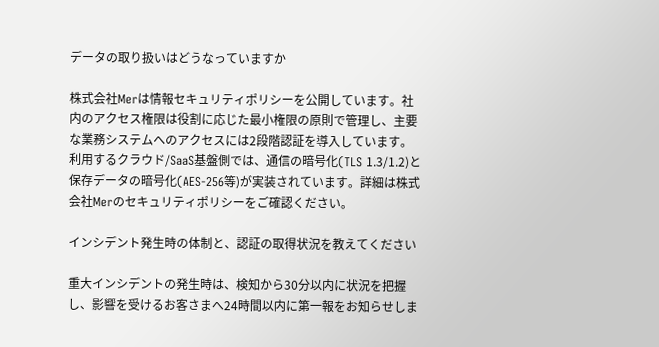データの取り扱いはどうなっていますか

株式会社Merは情報セキュリティポリシーを公開しています。社内のアクセス権限は役割に応じた最小権限の原則で管理し、主要な業務システムへのアクセスには2段階認証を導入しています。利用するクラウド/SaaS基盤側では、通信の暗号化(TLS 1.3/1.2)と保存データの暗号化(AES-256等)が実装されています。詳細は株式会社Merのセキュリティポリシーをご確認ください。

インシデント発生時の体制と、認証の取得状況を教えてください

重大インシデントの発生時は、検知から30分以内に状況を把握し、影響を受けるお客さまへ24時間以内に第一報をお知らせしま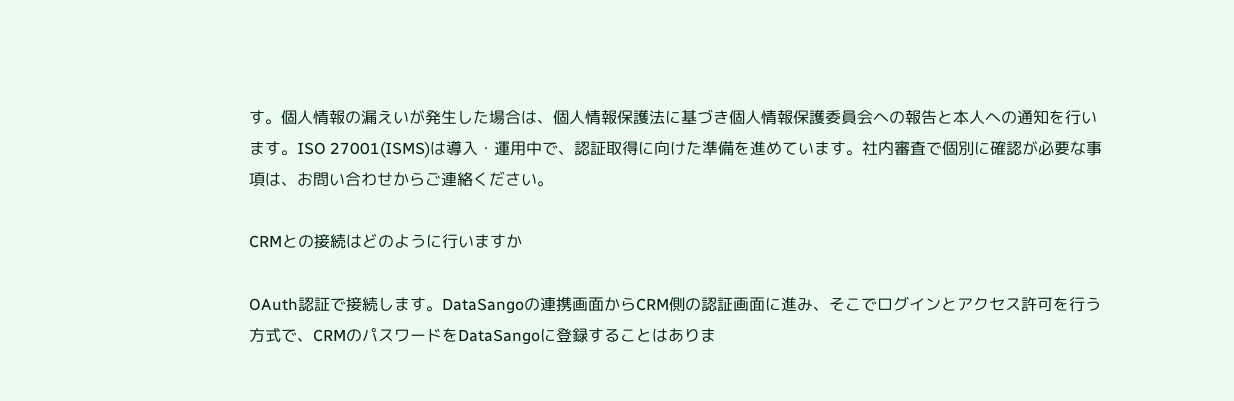す。個人情報の漏えいが発生した場合は、個人情報保護法に基づき個人情報保護委員会への報告と本人への通知を行います。ISO 27001(ISMS)は導入・運用中で、認証取得に向けた準備を進めています。社内審査で個別に確認が必要な事項は、お問い合わせからご連絡ください。

CRMとの接続はどのように行いますか

OAuth認証で接続します。DataSangoの連携画面からCRM側の認証画面に進み、そこでログインとアクセス許可を行う方式で、CRMのパスワードをDataSangoに登録することはありま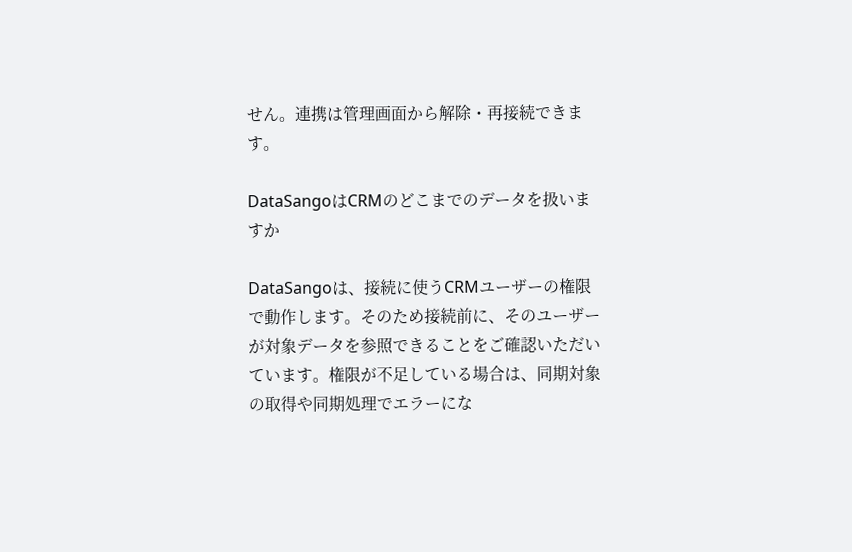せん。連携は管理画面から解除・再接続できます。

DataSangoはCRMのどこまでのデータを扱いますか

DataSangoは、接続に使うCRMユーザーの権限で動作します。そのため接続前に、そのユーザーが対象データを参照できることをご確認いただいています。権限が不足している場合は、同期対象の取得や同期処理でエラーにな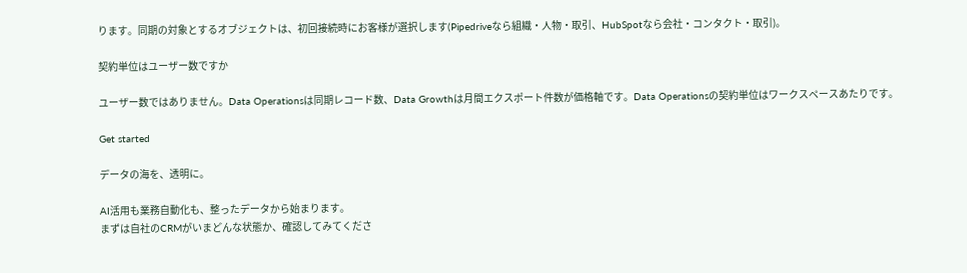ります。同期の対象とするオブジェクトは、初回接続時にお客様が選択します(Pipedriveなら組織・人物・取引、HubSpotなら会社・コンタクト・取引)。

契約単位はユーザー数ですか

ユーザー数ではありません。Data Operationsは同期レコード数、Data Growthは月間エクスポート件数が価格軸です。Data Operationsの契約単位はワークスペースあたりです。

Get started

データの海を、透明に。

AI活用も業務自動化も、整ったデータから始まります。
まずは自社のCRMがいまどんな状態か、確認してみてくださ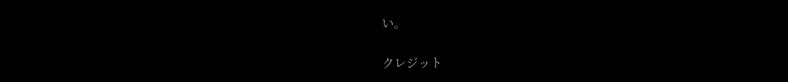い。

クレジット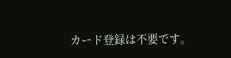カード登録は不要です。